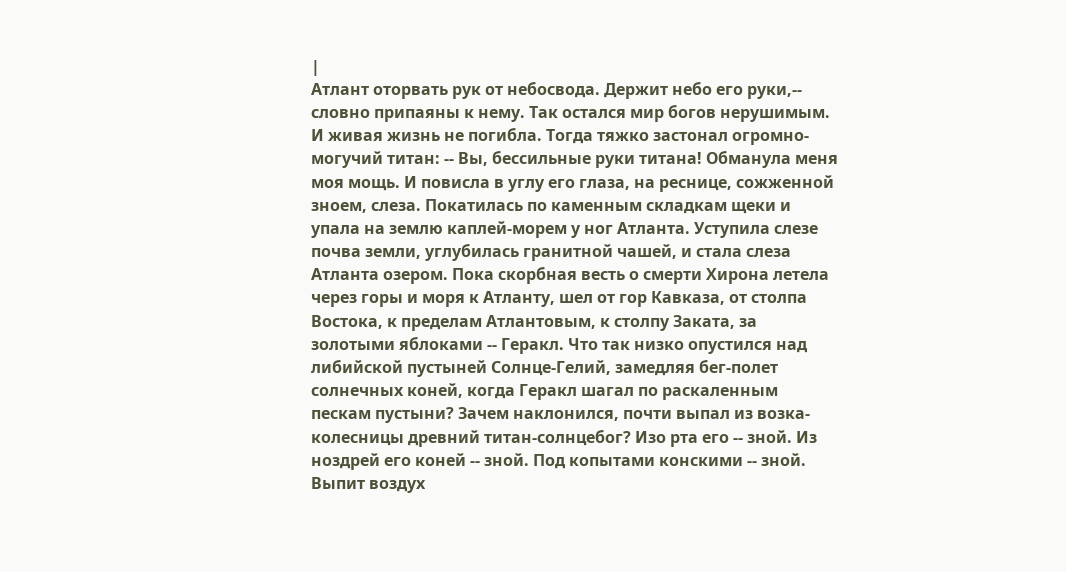|
Атлант оторвать рук от небосвода. Держит небо его руки,-- словно припаяны к нему. Так остался мир богов нерушимым. И живая жизнь не погибла. Тогда тяжко застонал огромно-могучий титан: -- Вы, бессильные руки титана! Обманула меня моя мощь. И повисла в углу его глаза, на реснице, сожженной зноем, слеза. Покатилась по каменным складкам щеки и упала на землю каплей-морем у ног Атланта. Уступила слезе почва земли, углубилась гранитной чашей, и стала слеза Атланта озером. Пока скорбная весть о смерти Хирона летела через горы и моря к Атланту, шел от гор Кавказа, от столпа Востока, к пределам Атлантовым, к столпу Заката, за золотыми яблоками -- Геракл. Что так низко опустился над либийской пустыней Солнце-Гелий, замедляя бег-полет солнечных коней, когда Геракл шагал по раскаленным пескам пустыни? Зачем наклонился, почти выпал из возка-колесницы древний титан-солнцебог? Изо рта его -- зной. Из ноздрей его коней -- зной. Под копытами конскими -- зной. Выпит воздух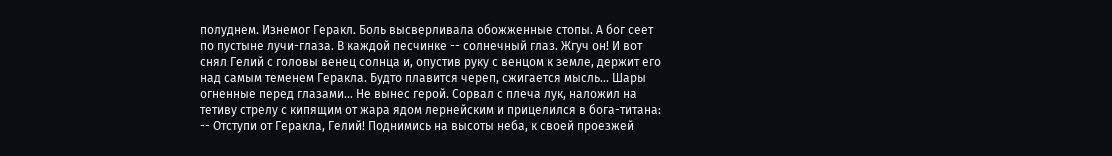полуднем. Изнемог Геракл. Боль высверливала обожженные стопы. А бог сеет по пустыне лучи-глаза. В каждой песчинке -- солнечный глаз. Жгуч он! И вот снял Гелий с головы венец солнца и, опустив руку с венцом к земле, держит его над самым теменем Геракла. Будто плавится череп, сжигается мысль... Шары огненные перед глазами... Не вынес герой. Сорвал с плеча лук, наложил на тетиву стрелу с кипящим от жара ядом лернейским и прицелился в бога-титана: -- Отступи от Геракла, Гелий! Поднимись на высоты неба, к своей проезжей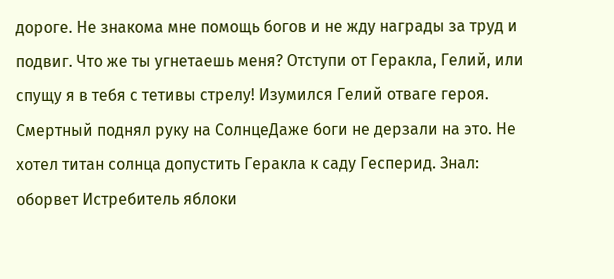дороге. Не знакома мне помощь богов и не жду награды за труд и подвиг. Что же ты угнетаешь меня? Отступи от Геракла, Гелий, или спущу я в тебя с тетивы стрелу! Изумился Гелий отваге героя. Смертный поднял руку на СолнцеДаже боги не дерзали на это. Не хотел титан солнца допустить Геракла к саду Гесперид. Знал: оборвет Истребитель яблоки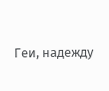Геи, надежду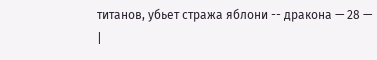титанов, убьет стража яблони -- дракона — 28 —
|